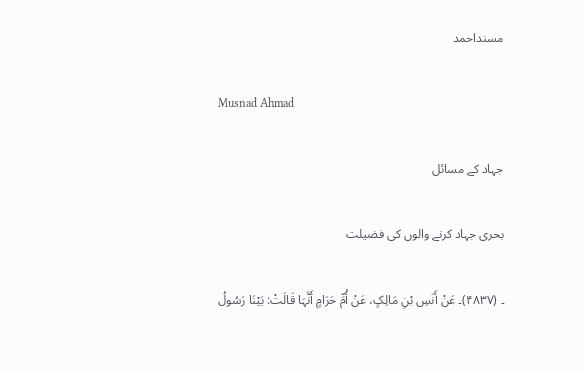مسنداحمد

Musnad Ahmad

جہاد کے مسائل

بحری جہاد کرنے والوں کی فضیلت

۔ (۴۸۳۷)۔ عَنْ أَنَسِ بْنِ مَالِکٍ، عَنْ أُمِّ حَرَامٍ أَنَّہَا قَالَتْ: بَیْنَا رَسُولُ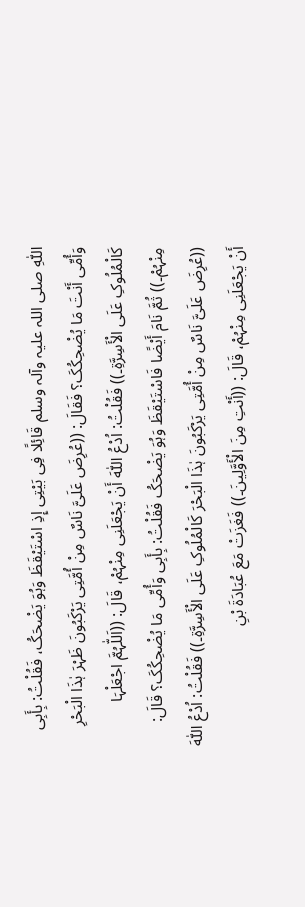اللّٰہِ ‌صلی ‌اللہ ‌علیہ ‌وآلہ ‌وسلم قَائِلًا فِی بَیْتِی إِذِ اسْتَیْقَظَ وَہُوَ یَضْحَکُ، فَقُلْتُ: بِأَبِی وَأُمِّی أَنْتَ مَا یُضْحِکُکَ؟ فَقَالَ: ((عُرِضَ عَلَیَّ نَاسٌ مِنْ أُمَّتِی یَرْکَبُونَ ظَہْرَ ہٰذَا الْبَحْرِ کَالْمُلُوکِ عَلَی الْأَسِرَّۃِ۔)) فَقُلْتُ: اُدْعُ اللّٰہَ أَنْ یَجْعَلَنِی مِنْہُمْ، قَالَ: ((اَللّٰہُمَّ اجْعَلْہَا مِنْہُمْ۔)) ثُمَّ نَامَ أَیْضًا فَاسْتَیْقَظَ وَہُوَ یَضْحَکُ فَقُلْتُ: بِأَبِی وَأُمِّی مَا یُضْحِکُکَ؟ قَالَ: ((عُرِضَ عَلَیَّ نَاسٌ مِنْ أُمَّتِی یَرْکَبُونَ ہٰذَا الْبَحْرَ کَالْمُلُوکِ عَلَی الْأَسِرَّۃِ۔)) فَقُلْتُ: اُدْعُ اللّٰہَ أَنْ یَجْعَلَنِی مِنْہُمْ، قَالَ: ((أَنْتِ مِنَ الْأَوَّلِینَ۔)) فَغَزَتْ مَعَ عُبَادَۃَ بْنِ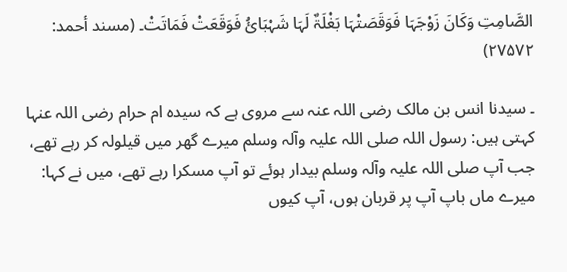الصَّامِتِ وَکَانَ زَوْجَہَا فَوَقَصَتْہَا بَغْلَۃٌ لَہَا شَہْبَائُ فَوَقَعَتْ فَمَاتَتْ۔ (مسند أحمد: ۲۷۵۷۲)

۔ سیدنا انس بن مالک ‌رضی ‌اللہ ‌عنہ سے مروی ہے کہ سیدہ ام حرام ‌رضی ‌اللہ ‌عنہا کہتی ہیں: رسول اللہ ‌صلی ‌اللہ ‌علیہ ‌وآلہ ‌وسلم میرے گھر میں قیلولہ کر رہے تھے، جب آپ ‌صلی ‌اللہ ‌علیہ ‌وآلہ ‌وسلم بیدار ہوئے تو آپ مسکرا رہے تھے، میں نے کہا: میرے ماں باپ آپ پر قربان ہوں، آپ کیوں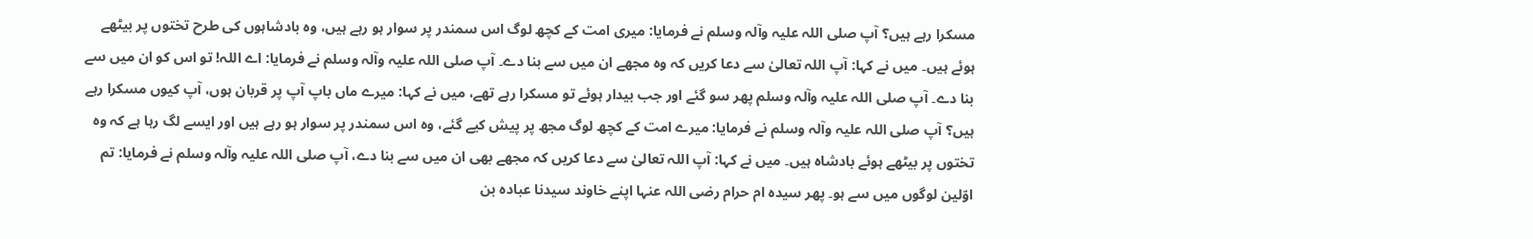مسکرا رہے ہیں؟ آپ ‌صلی ‌اللہ ‌علیہ ‌وآلہ ‌وسلم نے فرمایا: میری امت کے کچھ لوگ اس سمندر پر سوار ہو رہے ہیں، وہ بادشاہوں کی طرح تختوں پر بیٹھے ہوئے ہیں۔ میں نے کہا: آپ اللہ تعالیٰ سے دعا کریں کہ وہ مجھے ان میں سے بنا دے۔ آپ ‌صلی ‌اللہ ‌علیہ ‌وآلہ ‌وسلم نے فرمایا: اے اللہ! تو اس کو ان میں سے بنا دے۔ آپ ‌صلی ‌اللہ ‌علیہ ‌وآلہ ‌وسلم پھر سو گئے اور جب بیدار ہوئے تو مسکرا رہے تھے، میں نے کہا: میرے ماں باپ آپ پر قربان ہوں، آپ کیوں مسکرا رہے ہیں؟ آپ ‌صلی ‌اللہ ‌علیہ ‌وآلہ ‌وسلم نے فرمایا: میرے امت کے کچھ لوگ مجھ پر پیش کیے گئے، وہ اس سمندر پر سوار ہو رہے ہیں اور ایسے لگ رہا ہے کہ وہ تختوں پر بیٹھے ہوئے بادشاہ ہیں۔ میں نے کہا: آپ اللہ تعالیٰ سے دعا کریں کہ مجھے بھی ان میں سے بنا دے، آپ ‌صلی ‌اللہ ‌علیہ ‌وآلہ ‌وسلم نے فرمایا: تم اوّلین لوگوں میں سے ہو۔ پھر سیدہ ام حرام ‌رضی ‌اللہ ‌عنہا اپنے خاوند سیدنا عبادہ بن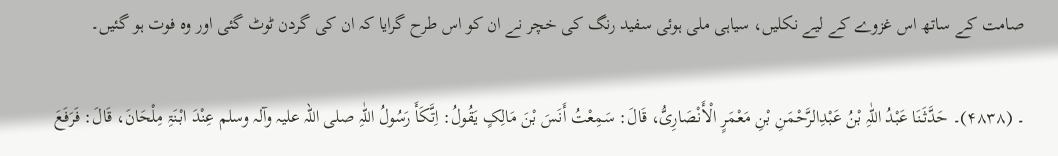صامت کے ساتھ اس غزوے کے لیے نکلیں، سیاہی ملی ہوئی سفید رنگ کی خچر نے ان کو اس طرح گرایا کہ ان کی گردن ٹوٹ گئی اور وہ فوت ہو گئیں۔

۔ (۴۸۳۸)۔ حَدَّثَنَا عَبْدُ اللّٰہِ بْنُ عَبْدِالرَّحْمَنِ بْنِ مَعْمَرٍ الْأَنْصَارِیُّ، قَالَ: سَمِعْتُ أَنَسَ بْنَ مَالِکٍ یَقُولُ: اِتَّکَأَ رَسُولُ اللّٰہِ ‌صلی ‌اللہ ‌علیہ ‌وآلہ ‌وسلم عِنْدَ ابْنَۃِ مِلْحَانَ، قَالَ: فَرَفَعَ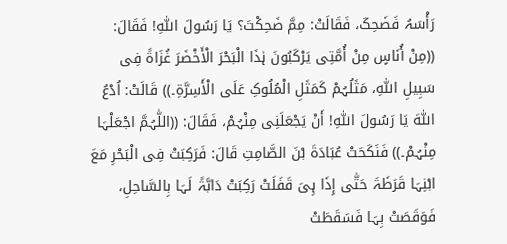رَأْسَہُ فَضَحِکَ، فَقَالَتْ: مِمَّ ضَحِکْتَ؟ یَا رَسُولَ اللّٰہِ! فَقَالَ: ((مِنْ أُنَاسٍ مِنْ أُمَّتِی یَرْکَبُونَ ہٰذَا الْبَحْرَ الْأَخْضَرَ غُزَاۃً فِی سَبِیلِ اللّٰہِ، مَثَلُہُمْ کَمَثَلِ الْمُلُوکِ عَلَی الْأَسِرَّۃِ۔)) قَالَتْ: اُدْعُ اللّٰہَ یَا رَسُولَ اللّٰہِ! أَنْ یَجْعَلَنِی مِنْہُمْ، فَقَالَ: ((اللّٰہُمَّ اجْعَلْہَا مِنْہُمْ۔)) فَنَکَحَتْ عُبَادَۃَ بْنَ الصَّامِتِ قَالَ: فَرَکِبَتْ فِی الْبَحْرِ مَعَ ابْنِہَا قَرَظَۃَ حَتّٰی إِذَا ہِیَ قَفَلَتْ رَکِبَتْ دَابَّۃً لَہَا بِالسَّاحِلِ، فَوَقَصَتْ بِہَا فَسَقَطَتْ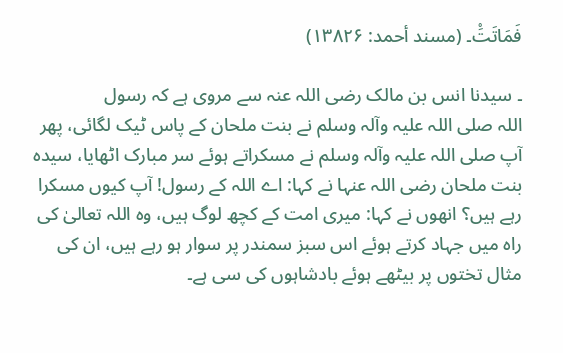فَمَاتَتَْ۔ (مسند أحمد: ۱۳۸۲۶)

۔ سیدنا انس بن مالک ‌رضی ‌اللہ ‌عنہ سے مروی ہے کہ رسول اللہ ‌صلی ‌اللہ ‌علیہ ‌وآلہ ‌وسلم نے بنت ملحان کے پاس ٹیک لگائی، پھر آپ ‌صلی ‌اللہ ‌علیہ ‌وآلہ ‌وسلم نے مسکراتے ہوئے سر مبارک اٹھایا، سیدہ بنت ملحان ‌رضی ‌اللہ ‌عنہا نے کہا: اے اللہ کے رسول! آپ کیوں مسکرا رہے ہیں؟ انھوں نے کہا: میری امت کے کچھ لوگ ہیں، وہ اللہ تعالیٰ کی راہ میں جہاد کرتے ہوئے اس سبز سمندر پر سوار ہو رہے ہیں، ان کی مثال تختوں پر بیٹھے ہوئے بادشاہوں کی سی ہے۔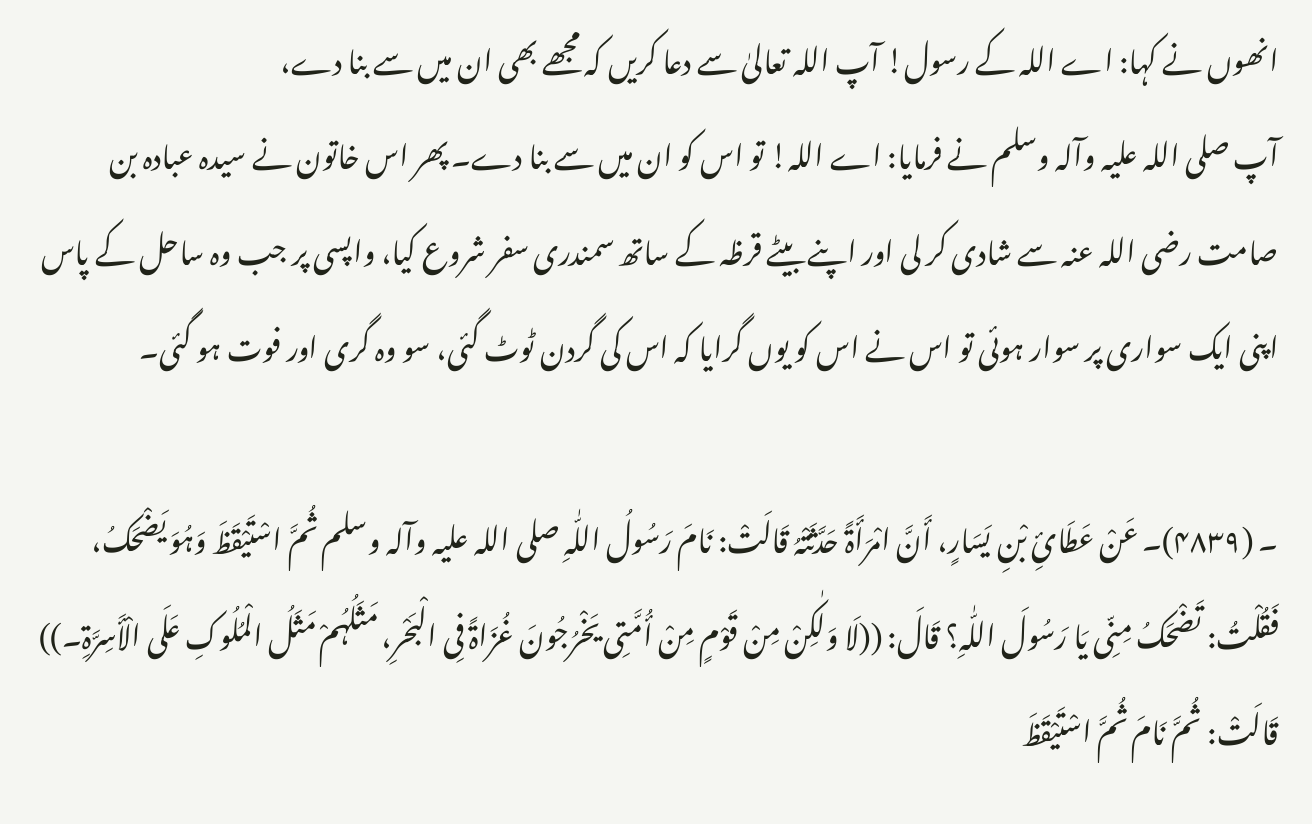انھوں نے کہا: اے اللہ کے رسول! آپ اللہ تعالیٰ سے دعا کریں کہ مجھے بھی ان میں سے بنا دے، آپ ‌صلی ‌اللہ ‌علیہ ‌وآلہ ‌وسلم نے فرمایا: اے اللہ! تو اس کو ان میں سے بنا دے۔ پھر اس خاتون نے سیدہ عبادہ بن صامت ‌رضی ‌اللہ ‌عنہ سے شادی کر لی اور اپنے بیٹے قرظہ کے ساتھ سمندری سفر شروع کیا، واپسی پر جب وہ ساحل کے پاس اپنی ایک سواری پر سوار ہوئی تو اس نے اس کو یوں گرایا کہ اس کی گردن ٹوٹ گئی، سو وہ گری اور فوت ہو گئی۔

۔ (۴۸۳۹)۔ عَنْ عَطَائِ بْنِ یَسَارٍ، أَنَّ امْرَأَۃً حَدَّثَتْہُ قَالَتْ: نَامَ رَسُولُ اللّٰہِ ‌صلی ‌اللہ ‌علیہ ‌وآلہ ‌وسلم ثُمَّ اسْتَیْقَظَ وَہُوَ یَضْحَکُ، فَقُلْتُ: تَضْحَکُ مِنِّی یَا رَسُولَ اللّٰہِ؟ قَالَ: ((لَا وَلٰکِنْ مِنْ قَوْمٍ مِنْ أُمَّتِی یَخْرُجُونَ غُزَاۃً فِی الْبَحْرِ، مَثَلُہُمْ مَثَلُ الْمُلُوکِ عَلَی الْأَسِرَّۃِ۔)) قَالَتْ: ثُمَّ نَامَ ثُمَّ اسْتَیْقَظَ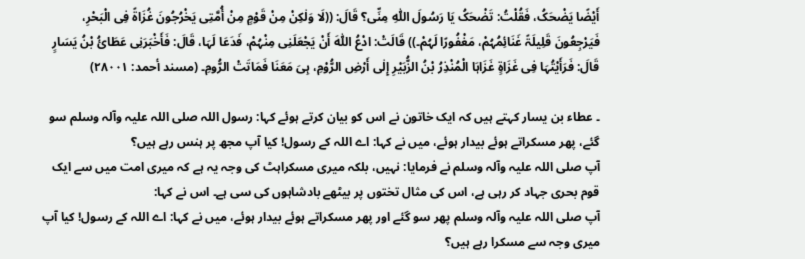أَیْضًا یَضْحَکُ، فَقُلْتُ: تَضْحَکُ یَا رَسُولَ اللّٰہِ مِنِّی؟ قَالَ: ((لَا وَلٰکِنْ مِنْ قَوْمٍ مِنْ أُمَّتِی یَخْرُجُونَ غُزَاۃً فِی الْبَحْرِ، فَیَرْجِعُونَ قَلِیلَۃً غَنَائِمُہُمْ، مَغْفُورًا لَہُمْ۔)) قَالَتْ: ادْعُ اللّٰہَ أَنْ یَجْعَلَنِی مِنْہُمْ، فَدَعَا لَہَا، قَالَ: فَأَخْبَرَنِی عَطَائُ بْنُ یَسَارٍ قَالَ: فَرَأَیْتُہَا فِی غَزَاۃٍ غَزَاہَا الْمُنْذِرُ بْنُ الزُّبَیْرِ إِلٰی أَرْضِ الرُّوْمِ، ہِیَ مَعَنَا فَمَاتَتْ الرُّومِ۔ (مسند أحمد: ۲۸۰۰۱)

۔ عطاء بن یسار کہتے ہیں کہ ایک خاتون نے اس کو بیان کرتے ہوئے کہا: رسول اللہ ‌صلی ‌اللہ ‌علیہ ‌وآلہ ‌وسلم سو گئے، پھر مسکراتے ہوئے بیدار ہوئے، میں نے کہا: اے اللہ کے رسول! کیا آپ مجھ پر ہنس رہے ہیں؟ آپ ‌صلی ‌اللہ ‌علیہ ‌وآلہ ‌وسلم نے فرمایا: نہیں، بلکہ میری مسکراہٹ کی وجہ یہ ہے کہ میری امت میں سے ایک قوم بحری جہاد کر رہی ہے، اس کی مثال تختوں پر بیٹھے بادشاہوں کی سی ہے۔ اس نے کہا: آپ ‌صلی ‌اللہ ‌علیہ ‌وآلہ ‌وسلم پھر سو گئے اور پھر مسکراتے ہوئے بیدار ہوئے، میں نے کہا: اے اللہ کے رسول! کیا آپ میری وجہ سے مسکرا رہے ہیں؟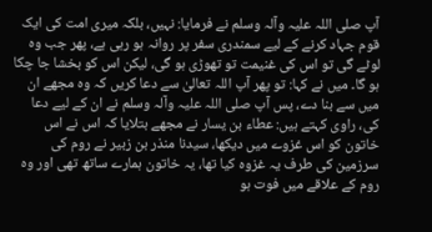آپ ‌صلی ‌اللہ ‌علیہ ‌وآلہ ‌وسلم نے فرمایا: نہیں، بلکہ میری امت کی ایک قوم جہاد کرنے کے لیے سمندری سفر پر روانہ ہو رہی ہے، پھر جب وہ لوٹے گی تو اس کی غنیمت تو تھوڑی ہو گی، لیکن اس کو بخشا جا چکا ہو گا۔ میں نے کہا: تو پھر آپ اللہ تعالیٰ سے دعا کریں کہ وہ مجھے ان میں سے بنا دے، پس آپ ‌صلی ‌اللہ ‌علیہ ‌وآلہ ‌وسلم نے ان کے لیے دعا کی، راوی کہتے ہیں: عطاء بن یسار نے مجھے بتلایا کہ اس نے اس خاتون کو اس غزوے میں دیکھا، سیدنا منذر بن زبیر نے روم کی سرزمین کی طرف یہ غزوہ کیا تھا، یہ خاتون ہمارے ساتھ تھی اور وہ روم کے علاقے میں فوت ہو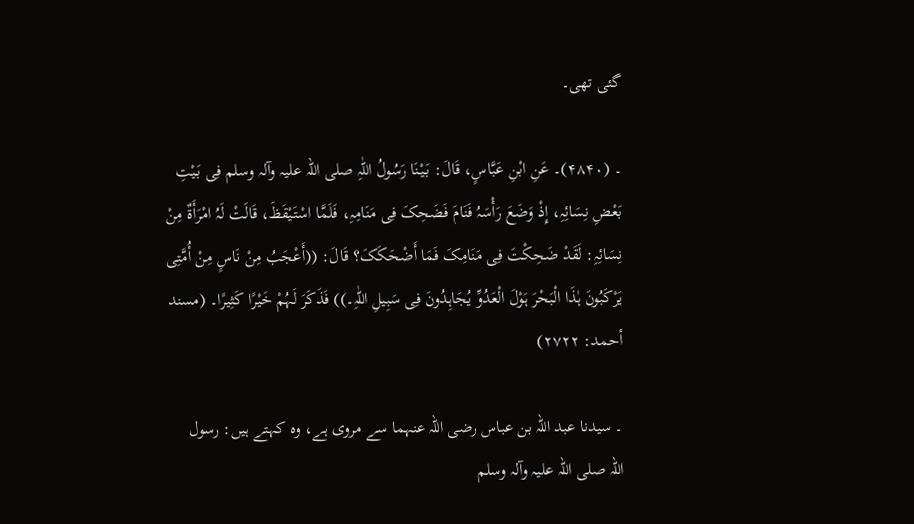گئی تھی۔

۔ (۴۸۴۰)۔ عَنِ ابْنِ عَبَّاسٍ، قَالَ: بَیْنَا رَسُولُ اللّٰہِ ‌صلی ‌اللہ ‌علیہ ‌وآلہ ‌وسلم فِی بَیْتِ بَعْضِ نِسَائِہِ، إِذْ وَضَعَ رَأْسَہُ فَنَامَ فَضَحِکَ فِی مَنَامِہِ، فَلَمَّا اسْتَیْقَظَ، قَالَتْ لَہُ امْرَأَۃٌ مِنْ نِسَائِہِ: لَقَدْ ضَحِکْتَ فِی مَنَامِکَ فَمَا أَضْحَکَکَ؟ قَالَ: ((أَعْجَبُ مِنْ نَاسٍ مِنْ أُمَّتِی یَرْکَبُونَ ہٰذَا الْبَحْرَ ہَوْلَ الْعَدُوِّ یُجَاہِدُونَ فِی سَبِیلِ اللّٰہِ۔)) فَذَکَرَ لَہُمْ خَیْرًا کَثِیرًا۔ (مسند أحمد: ۲۷۲۲)

۔ سیدنا عبد اللہ بن عباس ‌رضی ‌اللہ ‌عنہما سے مروی ہے، وہ کہتے ہیں: رسول اللہ ‌صلی ‌اللہ ‌علیہ ‌وآلہ ‌وسلم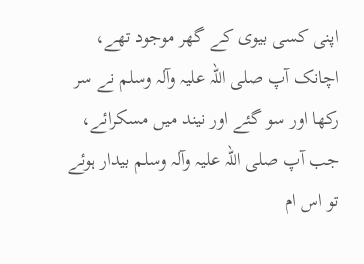اپنی کسی بیوی کے گھر موجود تھے، اچانک آپ ‌صلی ‌اللہ ‌علیہ ‌وآلہ ‌وسلم نے سر رکھا اور سو گئے اور نیند میں مسکرائے، جب آپ ‌صلی ‌اللہ ‌علیہ ‌وآلہ ‌وسلم بیدار ہوئے تو اس ام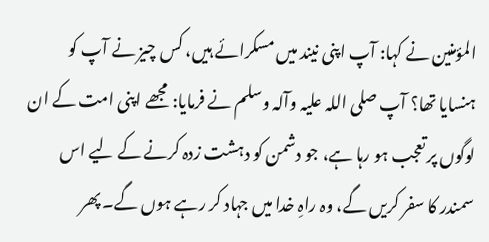المؤمنین نے کہا: آپ اپنی نیند میں مسکرائے ہیں، کس چیز نے آپ کو ہنسایا تھا؟ آپ ‌صلی ‌اللہ ‌علیہ ‌وآلہ ‌وسلم نے فرمایا: مجھے اپنی امت کے ان لوگوں پر تعجب ہو رہا ہے، جو دشمن کو دہشت زدہ کرنے کے لیے اس سمندر کا سفر کریں گے، وہ راہِ خدا میں جہاد کر رہے ہوں گے۔ پھر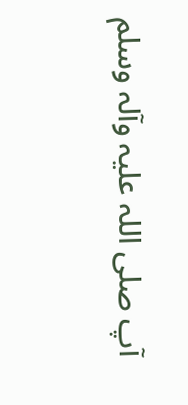آپ ‌صلی ‌اللہ ‌علیہ ‌وآلہ ‌وسلم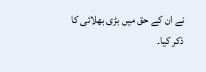نے ان کے حق میں بڑی بھلائی کا ذکر کیا۔